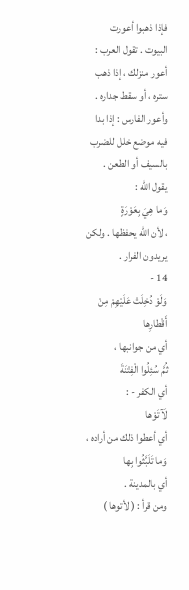فإذا ذهبوا أعورت البيوت . تقول العرب : أعور منزلك ، إذا ذهب ستره ، أو سقط جداره . وأعور الفارس : إذا بدا فيه موضع خلل للضرب بالسيف أو الطعن .
يقول اللّه :
وَما هِيَ بِعَوْرَةٍ
، لأن اللّه يحفظها . ولكن يريدون الفرار .
14 -
وَلَوْ دُخِلَتْ عَلَيْهِمْ مِنْ أَقْطارِها
أي من جوانبها ،
ثُمَّ سُئِلُوا الْفِتْنَةَ
أي الكفر - :
لَآتَوْها
أي أعطوا ذلك من أراده ،
وَما تَلَبَّثُوا بِها
أي بالمدينة .
ومن قرأ : ( لأتوها )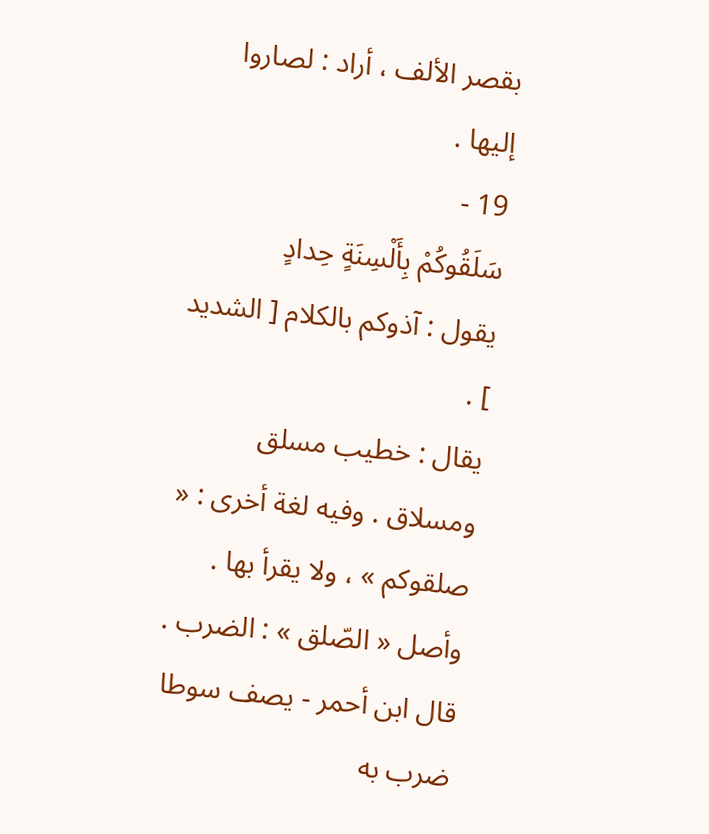بقصر الألف ، أراد : لصاروا إليها .
19 -
سَلَقُوكُمْ بِأَلْسِنَةٍ حِدادٍ
يقول : آذوكم بالكلام [ الشديد ] .
يقال : خطيب مسلق ومسلاق . وفيه لغة أخرى : « صلقوكم » ، ولا يقرأ بها .
وأصل « الصّلق » : الضرب . قال ابن أحمر - يصف سوطا ضرب به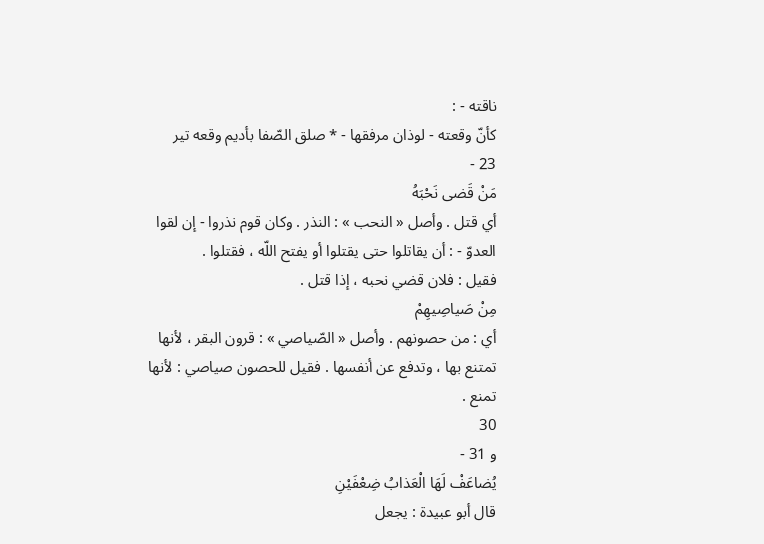ناقته - :
كأنّ وقعته - لوذان مرفقها - * صلق الصّفا بأديم وقعه تير
23 -
مَنْ قَضى نَحْبَهُ
أي قتل . وأصل « النحب » : النذر . وكان قوم نذروا - إن لقوا العدوّ - : أن يقاتلوا حتى يقتلوا أو يفتح اللّه ، فقتلوا .
فقيل : فلان قضي نحبه ، إذا قتل .
مِنْ صَياصِيهِمْ
أي : من حصونهم . وأصل « الصّياصي » : قرون البقر ، لأنها تمتنع بها ، وتدفع عن أنفسها . فقيل للحصون صياصي : لأنها تمنع .
30
و 31 -
يُضاعَفْ لَهَا الْعَذابُ ضِعْفَيْنِ
قال أبو عبيدة : يجعل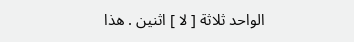الواحد ثلاثة [ لا ] اثنين . هذا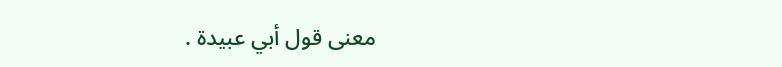معنى قول أبي عبيدة .